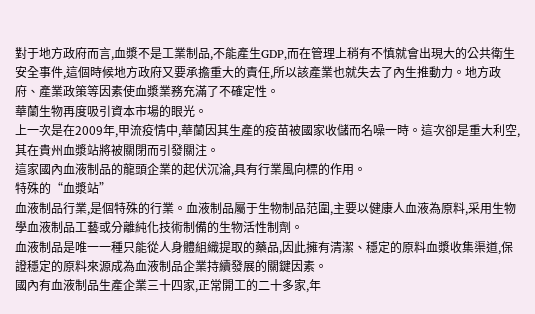對于地方政府而言,血漿不是工業制品,不能產生GDP,而在管理上稍有不慎就會出現大的公共衛生安全事件,這個時候地方政府又要承擔重大的責任,所以該產業也就失去了內生推動力。地方政府、產業政策等因素使血漿業務充滿了不確定性。
華蘭生物再度吸引資本市場的眼光。
上一次是在2009年,甲流疫情中,華蘭因其生產的疫苗被國家收儲而名噪一時。這次卻是重大利空,其在貴州血漿站將被關閉而引發關注。
這家國內血液制品的龍頭企業的起伏沉淪,具有行業風向標的作用。
特殊的“血漿站”
血液制品行業,是個特殊的行業。血液制品屬于生物制品范圍,主要以健康人血液為原料,采用生物學血液制品工藝或分離純化技術制備的生物活性制劑。
血液制品是唯一一種只能從人身體組織提取的藥品,因此擁有清潔、穩定的原料血漿收集渠道,保證穩定的原料來源成為血液制品企業持續發展的關鍵因素。
國內有血液制品生產企業三十四家,正常開工的二十多家,年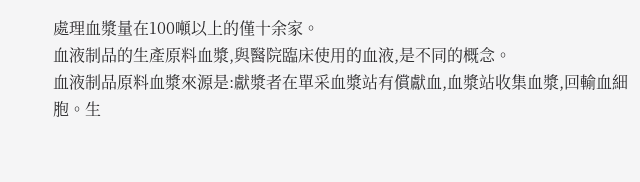處理血漿量在100噸以上的僅十余家。
血液制品的生產原料血漿,與醫院臨床使用的血液,是不同的概念。
血液制品原料血漿來源是:獻漿者在單采血漿站有償獻血,血漿站收集血漿,回輸血細胞。生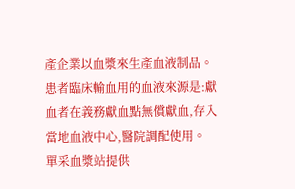產企業以血漿來生產血液制品。
患者臨床輸血用的血液來源是:獻血者在義務獻血點無償獻血,存入當地血液中心,醫院調配使用。
單采血漿站提供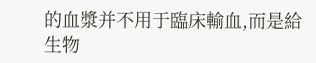的血漿并不用于臨床輸血,而是給生物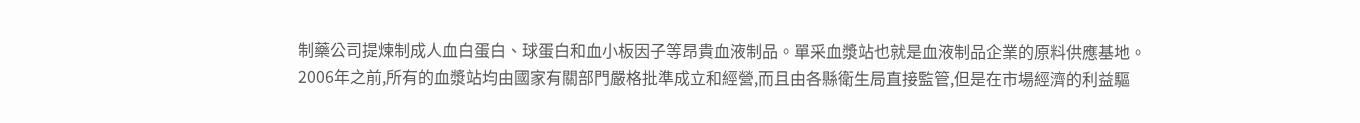制藥公司提煉制成人血白蛋白、球蛋白和血小板因子等昂貴血液制品。單采血漿站也就是血液制品企業的原料供應基地。
2006年之前,所有的血漿站均由國家有關部門嚴格批準成立和經營,而且由各縣衛生局直接監管,但是在市場經濟的利益驅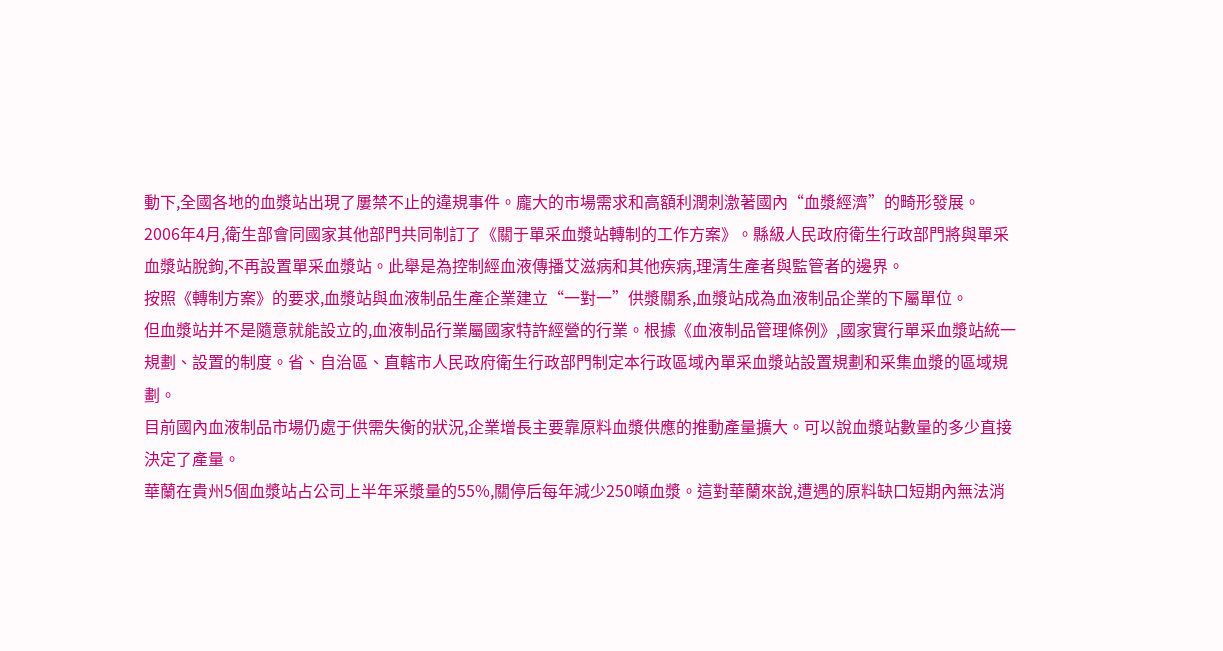動下,全國各地的血漿站出現了屢禁不止的違規事件。龐大的市場需求和高額利潤刺激著國內“血漿經濟”的畸形發展。
2006年4月,衛生部會同國家其他部門共同制訂了《關于單采血漿站轉制的工作方案》。縣級人民政府衛生行政部門將與單采血漿站脫鉤,不再設置單采血漿站。此舉是為控制經血液傳播艾滋病和其他疾病,理清生產者與監管者的邊界。
按照《轉制方案》的要求,血漿站與血液制品生產企業建立“一對一”供漿關系,血漿站成為血液制品企業的下屬單位。
但血漿站并不是隨意就能設立的,血液制品行業屬國家特許經營的行業。根據《血液制品管理條例》,國家實行單采血漿站統一規劃、設置的制度。省、自治區、直轄市人民政府衛生行政部門制定本行政區域內單采血漿站設置規劃和采集血漿的區域規劃。
目前國內血液制品市場仍處于供需失衡的狀況,企業增長主要靠原料血漿供應的推動產量擴大。可以說血漿站數量的多少直接決定了產量。
華蘭在貴州5個血漿站占公司上半年采漿量的55%,關停后每年減少250噸血漿。這對華蘭來說,遭遇的原料缺口短期內無法消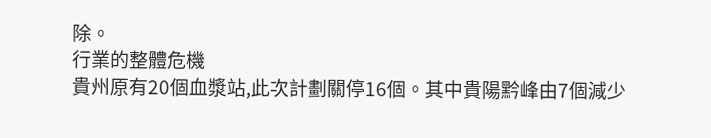除。
行業的整體危機
貴州原有20個血漿站,此次計劃關停16個。其中貴陽黔峰由7個減少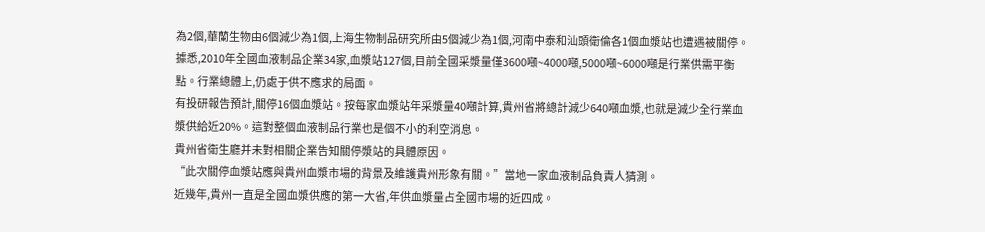為2個,華蘭生物由6個減少為1個,上海生物制品研究所由5個減少為1個,河南中泰和汕頭衛倫各1個血漿站也遭遇被關停。
據悉,2010年全國血液制品企業34家,血漿站127個,目前全國采漿量僅3600噸~4000噸,5000噸~6000噸是行業供需平衡點。行業總體上,仍處于供不應求的局面。
有投研報告預計,關停16個血漿站。按每家血漿站年采漿量40噸計算,貴州省將總計減少640噸血漿,也就是減少全行業血漿供給近20%。這對整個血液制品行業也是個不小的利空消息。
貴州省衛生廳并未對相關企業告知關停漿站的具體原因。
“此次關停血漿站應與貴州血漿市場的背景及維護貴州形象有關。”當地一家血液制品負責人猜測。
近幾年,貴州一直是全國血漿供應的第一大省,年供血漿量占全國市場的近四成。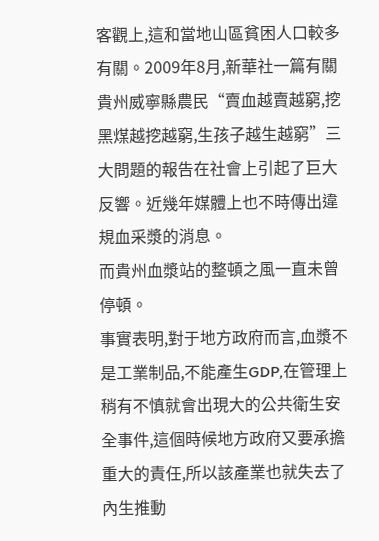客觀上,這和當地山區貧困人口較多有關。2009年8月,新華社一篇有關貴州威寧縣農民“賣血越賣越窮,挖黑煤越挖越窮,生孩子越生越窮”三大問題的報告在社會上引起了巨大反響。近幾年媒體上也不時傳出違規血采漿的消息。
而貴州血漿站的整頓之風一直未曾停頓。
事實表明,對于地方政府而言,血漿不是工業制品,不能產生GDP,在管理上稍有不慎就會出現大的公共衛生安全事件,這個時候地方政府又要承擔重大的責任,所以該產業也就失去了內生推動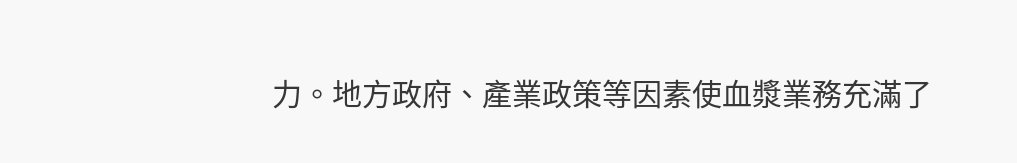力。地方政府、產業政策等因素使血漿業務充滿了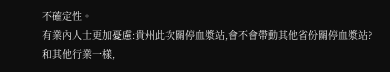不確定性。
有業內人士更加憂慮:貴州此次關停血漿站,會不會帶動其他省份關停血漿站?
和其他行業一樣,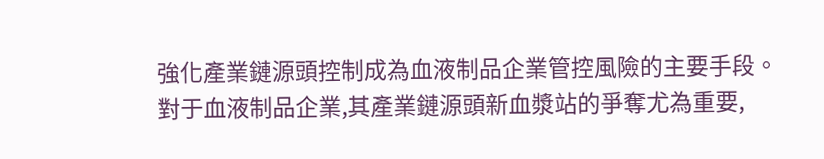強化產業鏈源頭控制成為血液制品企業管控風險的主要手段。
對于血液制品企業,其產業鏈源頭新血漿站的爭奪尤為重要,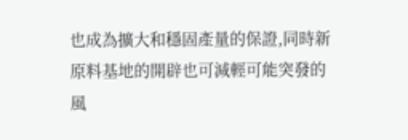也成為擴大和穩固產量的保證,同時新原料基地的開辟也可減輕可能突發的風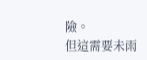險。
但這需要未雨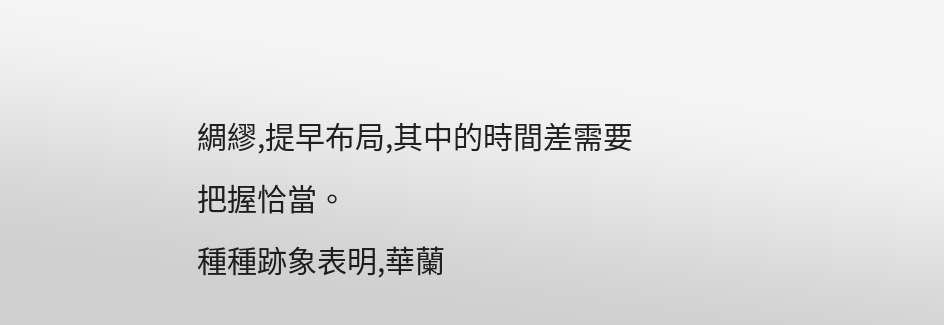綢繆,提早布局,其中的時間差需要把握恰當。
種種跡象表明,華蘭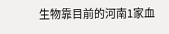生物靠目前的河南1家血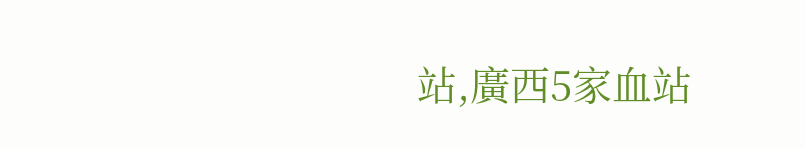站,廣西5家血站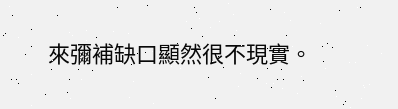來彌補缺口顯然很不現實。